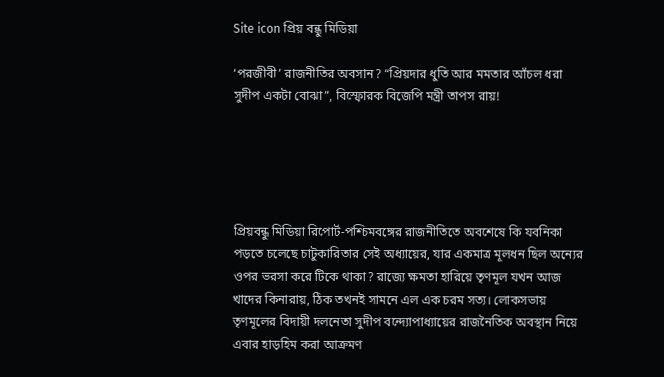Site icon প্রিয় বন্ধু মিডিয়া

‘পরজীবী’ রাজনীতির অবসান? “প্রিয়দার ধুতি আর মমতার আঁচল ধরা সুদীপ একটা বোঝা”, বিস্ফোরক বিজেপি মন্ত্রী তাপস রায়!





প্রিয়বন্ধু মিডিয়া রিপোর্ট-পশ্চিমবঙ্গের রাজনীতিতে অবশেষে কি যবনিকা পড়তে চলেছে চাটুকারিতার সেই অধ্যায়ের, যার একমাত্র মূলধন ছিল অন্যের ওপর ভরসা করে টিকে থাকা? রাজ্যে ক্ষমতা হারিয়ে তৃণমূল যখন আজ খাদের কিনারায়, ঠিক তখনই সামনে এল এক চরম সত্য। লোকসভায় তৃণমূলের বিদায়ী দলনেতা সুদীপ বন্দ্যোপাধ্যায়ের রাজনৈতিক অবস্থান নিয়ে এবার হাড়হিম করা আক্রমণ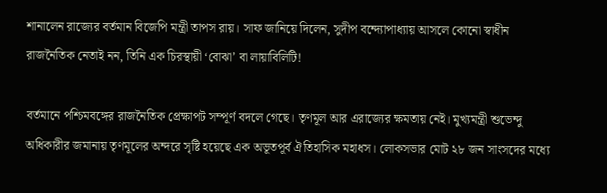শানালেন রাজ্যের বর্তমান বিজেপি মন্ত্রী তাপস রায়। সাফ জানিয়ে দিলেন, সুদীপ বন্দ্যোপাধ্যায় আসলে কোনো স্বাধীন রাজনৈতিক নেতাই নন, তিনি এক চিরস্থায়ী ‘বোঝা’ বা লায়াবিলিটি!

বর্তমানে পশ্চিমবঙ্গের রাজনৈতিক প্রেক্ষাপট সম্পূর্ণ বদলে গেছে। তৃণমূল আর এরাজ্যের ক্ষমতায় নেই। মুখ্যমন্ত্রী শুভেন্দু অধিকারীর জমানায় তৃণমূলের অন্দরে সৃষ্টি হয়েছে এক অভূতপূর্ব ঐতিহাসিক মহাধস। লোকসভার মোট ২৮ জন সাংসদের মধ্যে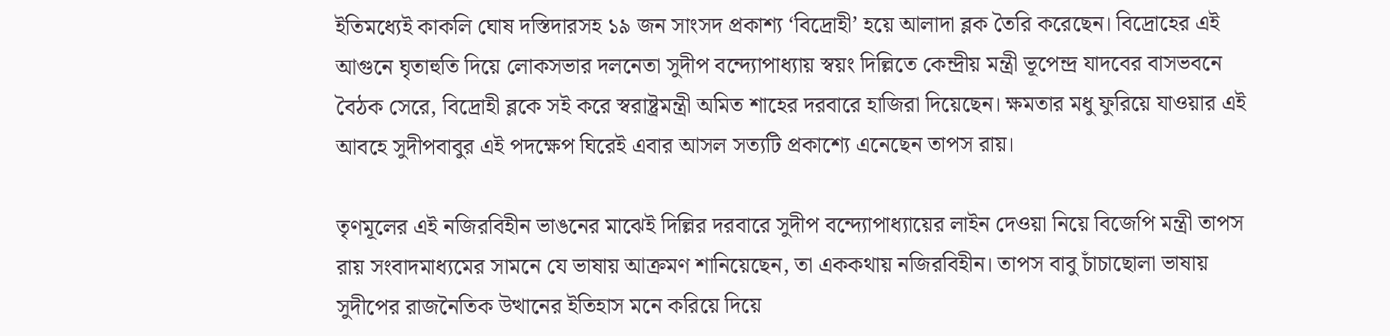ইতিমধ্যেই কাকলি ঘোষ দস্তিদারসহ ১৯ জন সাংসদ প্রকাশ্য ‘বিদ্রোহী’ হয়ে আলাদা ব্লক তৈরি করেছেন। বিদ্রোহের এই আগুনে ঘৃতাহুতি দিয়ে লোকসভার দলনেতা সুদীপ বন্দ্যোপাধ্যায় স্বয়ং দিল্লিতে কেন্দ্রীয় মন্ত্রী ভূপেন্দ্র যাদবের বাসভবনে বৈঠক সেরে, বিদ্রোহী ব্লকে সই করে স্বরাষ্ট্রমন্ত্রী অমিত শাহের দরবারে হাজিরা দিয়েছেন। ক্ষমতার মধু ফুরিয়ে যাওয়ার এই আবহে সুদীপবাবুর এই পদক্ষেপ ঘিরেই এবার আসল সত্যটি প্রকাশ্যে এনেছেন তাপস রায়।

তৃণমূলের এই নজিরবিহীন ভাঙনের মাঝেই দিল্লির দরবারে সুদীপ বন্দ্যোপাধ্যায়ের লাইন দেওয়া নিয়ে বিজেপি মন্ত্রী তাপস রায় সংবাদমাধ্যমের সামনে যে ভাষায় আক্রমণ শানিয়েছেন, তা এককথায় নজিরবিহীন। তাপস বাবু চাঁচাছোলা ভাষায় সুদীপের রাজনৈতিক উত্থানের ইতিহাস মনে করিয়ে দিয়ে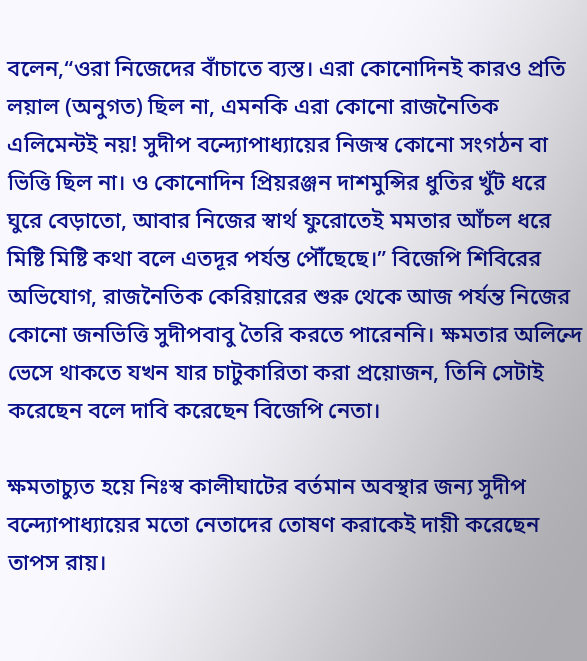বলেন,“ওরা নিজেদের বাঁচাতে ব্যস্ত। এরা কোনোদিনই কারও প্রতি লয়াল (অনুগত) ছিল না, এমনকি এরা কোনো রাজনৈতিক এলিমেন্টই নয়! সুদীপ বন্দ্যোপাধ্যায়ের নিজস্ব কোনো সংগঠন বা ভিত্তি ছিল না। ও কোনোদিন প্রিয়রঞ্জন দাশমুন্সির ধুতির খুঁট ধরে ঘুরে বেড়াতো, আবার নিজের স্বার্থ ফুরোতেই মমতার আঁচল ধরে মিষ্টি মিষ্টি কথা বলে এতদূর পর্যন্ত পৌঁছেছে।” বিজেপি শিবিরের অভিযোগ, রাজনৈতিক কেরিয়ারের শুরু থেকে আজ পর্যন্ত নিজের কোনো জনভিত্তি সুদীপবাবু তৈরি করতে পারেননি। ক্ষমতার অলিন্দে ভেসে থাকতে যখন যার চাটুকারিতা করা প্রয়োজন, তিনি সেটাই করেছেন বলে দাবি করেছেন বিজেপি নেতা।

ক্ষমতাচ্যুত হয়ে নিঃস্ব কালীঘাটের বর্তমান অবস্থার জন্য সুদীপ বন্দ্যোপাধ্যায়ের মতো নেতাদের তোষণ করাকেই দায়ী করেছেন তাপস রায়।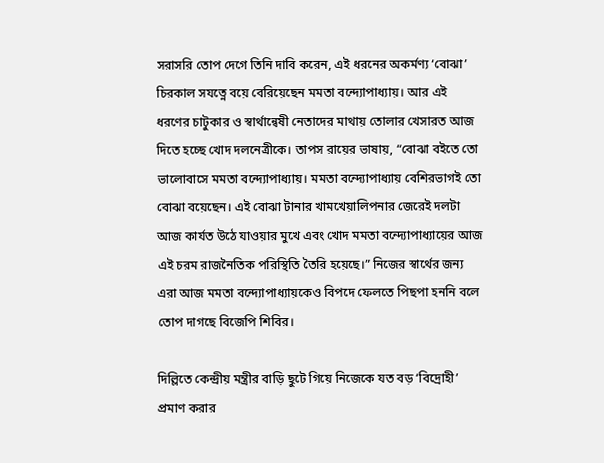সরাসরি তোপ দেগে তিনি দাবি করেন, এই ধরনের অকর্মণ্য ‘বোঝা’ চিরকাল সযত্নে বয়ে বেরিয়েছেন মমতা বন্দ্যোপাধ্যায়। আর এই ধরণের চাটুকার ও স্বার্থান্বেষী নেতাদের মাথায় তোলার খেসারত আজ দিতে হচ্ছে খোদ দলনেত্রীকে। তাপস রায়ের ভাষায়, “বোঝা বইতে তো ভালোবাসে মমতা বন্দ্যোপাধ্যায়। মমতা বন্দ্যোপাধ্যায় বেশিরভাগই তো বোঝা বয়েছেন। এই বোঝা টানার খামখেয়ালিপনার জেরেই দলটা আজ কার্যত উঠে যাওয়ার মুখে এবং খোদ মমতা বন্দ্যোপাধ্যায়ের আজ এই চরম রাজনৈতিক পরিস্থিতি তৈরি হয়েছে।” নিজের স্বার্থের জন্য এরা আজ মমতা বন্দ্যোপাধ্যায়কেও বিপদে ফেলতে পিছপা হননি বলে তোপ দাগছে বিজেপি শিবির।

দিল্লিতে কেন্দ্রীয় মন্ত্রীর বাড়ি ছুটে গিয়ে নিজেকে যত বড় ‘বিদ্রোহী’ প্রমাণ করার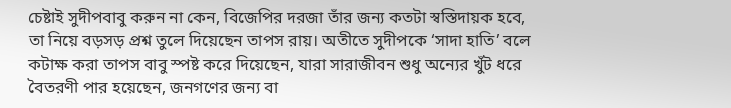চেষ্টাই সুদীপবাবু করুন না কেন, বিজেপির দরজা তাঁর জন্য কতটা স্বস্তিদায়ক হবে, তা নিয়ে বড়সড় প্রশ্ন তুলে দিয়েছেন তাপস রায়। অতীতে সুদীপকে ‘সাদা হাতি’ বলে কটাক্ষ করা তাপস বাবু স্পষ্ট করে দিয়েছেন, যারা সারাজীবন শুধু অন্যের খুঁট ধরে বৈতরণী পার হয়েছেন, জনগণের জন্য বা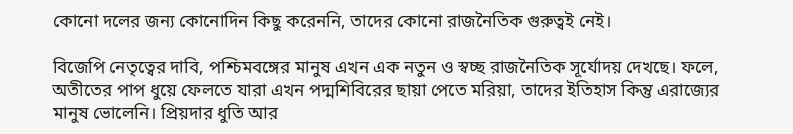কোনো দলের জন্য কোনোদিন কিছু করেননি, তাদের কোনো রাজনৈতিক গুরুত্বই নেই।

বিজেপি নেতৃত্বের দাবি, পশ্চিমবঙ্গের মানুষ এখন এক নতুন ও স্বচ্ছ রাজনৈতিক সূর্যোদয় দেখছে। ফলে, অতীতের পাপ ধুয়ে ফেলতে যারা এখন পদ্মশিবিরের ছায়া পেতে মরিয়া, তাদের ইতিহাস কিন্তু এরাজ্যের মানুষ ভোলেনি। প্রিয়দার ধুতি আর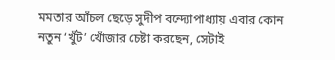মমতার আঁচল ছেড়ে সুদীপ বন্দ্যোপাধ্যায় এবার কোন নতুন ‘খুঁট’ খোঁজার চেষ্টা করছেন, সেটাই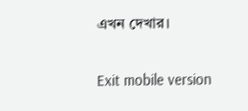এখন দেখার।

Exit mobile version